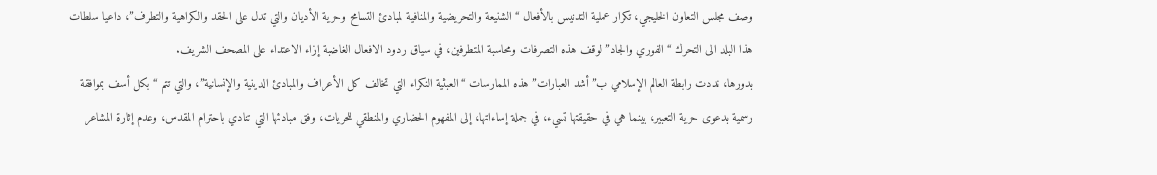وصف مجلس التعاون الخليجي، تكرار عملية التدنيس بالأفعال “الشنيعة والتحريضية والمنافية لمبادئ التسامح وحرية الأديان والتي تدل على الحقد والكراهية والتطرف”، داعيا سلطات هذا البلد الى التحرك “الفوري والجاد” لوقف هذه التصرفات ومحاسبة المتطرفين، في سياق ردود الافعال الغاضبة إزاء الاعتداء على المصحف الشريف.
بدورها، نددت رابطة العالم الإسلامي ب”أشد العبارات” هذه الممارسات “العبثية النكراء التي تخالف كل الأعراف والمبادئ الدينية والإنسانية”، والتي تتم “بكل أسف بموافقة رسمية بدعوى حرية التعبير، بينما هي في حقيقتها تسيء، في جملة إساءاتها، إلى المفهوم الحضاري والمنطقي للحريات، وفق مبادئها التي تنادي باحترام المقدس، وعدم إثارة المشاعر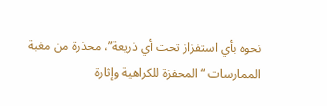نحوه بأي استفزاز تحت أي ذريعة”، محذرة من مغبة الممارسات “المحفزة للكراهية وإثارة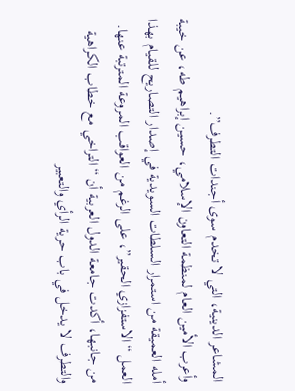المشاعر الدينية، التي لا تخدم سوى أجندات التطرف”.
وأعرب الأمين العام لمنظمة التعاون الإسلامي، حسين إبراهيم طه، عن خيبة أمله العميقة من استمرار السلطات السويدية في إصدار التصاريح للقيام بهذا العمل “الاستفزازي الحقير”، على الرغم من العواقب المروعة المترتبة عنها.
من جانبها، أكدت جامعة الدول العربية أن “التراخي مع خطاب الكراهية والتطرف لا يدخل في باب حرية الرأي والتعبير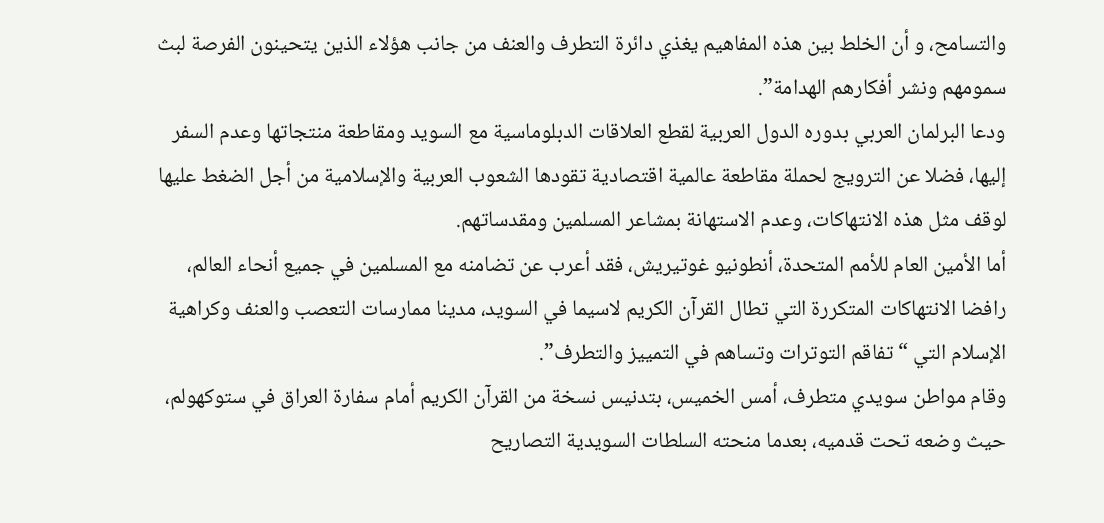والتسامح، و أن الخلط بين هذه المفاهيم يغذي دائرة التطرف والعنف من جانب هؤلاء الذين يتحينون الفرصة لبث سمومهم ونشر أفكارهم الهدامة”.
ودعا البرلمان العربي بدوره الدول العربية لقطع العلاقات الدبلوماسية مع السويد ومقاطعة منتجاتها وعدم السفر إليها، فضلا عن الترويج لحملة مقاطعة عالمية اقتصادية تقودها الشعوب العربية والإسلامية من أجل الضغط عليها لوقف مثل هذه الانتهاكات، وعدم الاستهانة بمشاعر المسلمين ومقدساتهم.
أما الأمين العام للأمم المتحدة، أنطونيو غوتيريش، فقد أعرب عن تضامنه مع المسلمين في جميع أنحاء العالم، رافضا الانتهاكات المتكررة التي تطال القرآن الكريم لاسيما في السويد، مدينا ممارسات التعصب والعنف وكراهية الإسلام التي “تفاقم التوترات وتساهم في التمييز والتطرف”.
وقام مواطن سويدي متطرف، أمس الخميس، بتدنيس نسخة من القرآن الكريم أمام سفارة العراق في ستوكهولم، حيث وضعه تحت قدميه، بعدما منحته السلطات السويدية التصاريح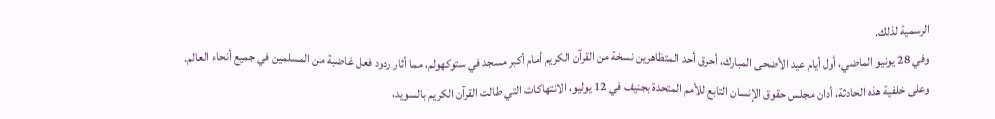الرسمية لذلك.
وفي 28 يونيو الماضي، أول أيام عيد الأضحى المبارك، أحرق أحد المتظاهرين نسخة من القرآن الكريم أمام أكبر مسجد في ستوكهولم، مما أثار ردود فعل غاضبة من المسلمين في جميع أنحاء العالم.
وعلى خلفية هذه الحادثة، أدان مجلس حقوق الإنسان التابع للأمم المتحدة بجنيف في 12 يوليو، الانتهاكات التي طالت القرآن الكريم بالسويد،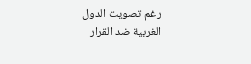رغم تصويت الدول الغربية ضد القرار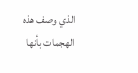الذي وصف هذه الهجمات بأنها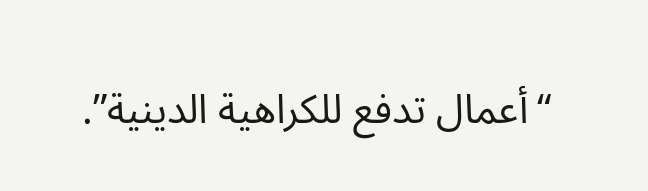“أعمال تدفع للكراهية الدينية”.